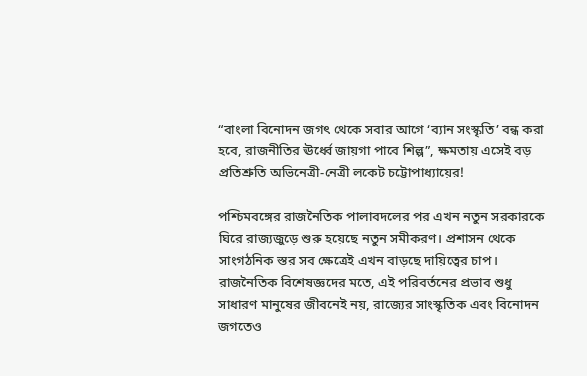“বাংলা বিনোদন জগৎ থেকে সবার আগে ‘ব্যান সংস্কৃতি’ বন্ধ করা হবে, রাজনীতির ঊর্ধ্বে জায়গা পাবে শিল্প”, ক্ষমতায় এসেই বড় প্রতিশ্রুতি অভিনেত্রী-নেত্রী লকেট চট্টোপাধ্যায়ের!

পশ্চিমবঙ্গের রাজনৈতিক পালাবদলের পর এখন নতুন সরকারকে ঘিরে রাজ্যজুড়ে শুরু হয়েছে নতুন সমীকরণ। প্রশাসন থেকে সাংগঠনিক স্তর সব ক্ষেত্রেই এখন বাড়ছে দায়িত্বের চাপ। রাজনৈতিক বিশেষজ্ঞদের মতে, এই পরিবর্তনের প্রভাব শুধু সাধারণ মানুষের জীবনেই নয়, রাজ্যের সাংস্কৃতিক এবং বিনোদন জগতেও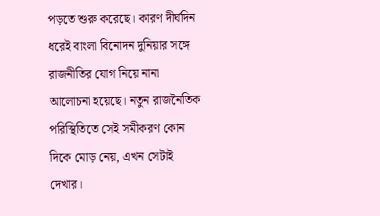পড়তে শুরু করেছে। কারণ দীর্ঘদিন ধরেই বাংলা বিনোদন দুনিয়ার সঙ্গে রাজনীতির যোগ নিয়ে নানা আলোচনা হয়েছে। নতুন রাজনৈতিক পরিস্থিতিতে সেই সমীকরণ কোন দিকে মোড় নেয়, এখন সেটাই দেখার।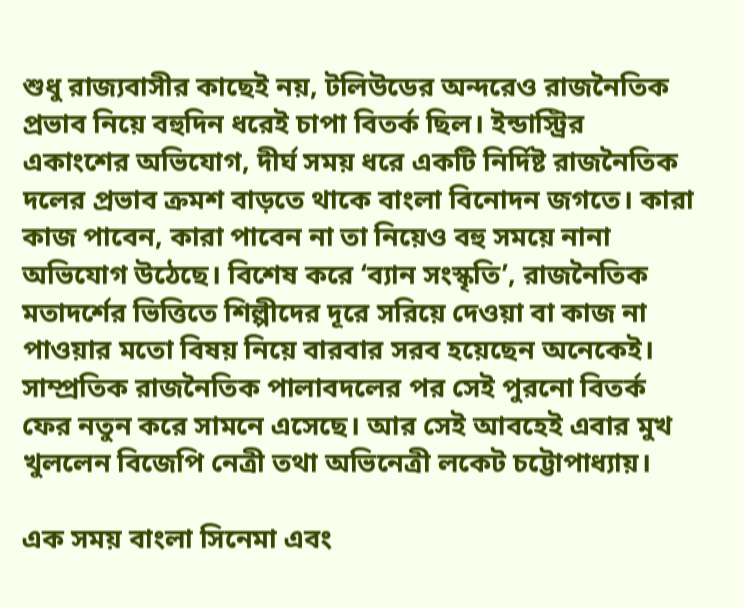শুধু রাজ্যবাসীর কাছেই নয়, টলিউডের অন্দরেও রাজনৈতিক প্রভাব নিয়ে বহুদিন ধরেই চাপা বিতর্ক ছিল। ইন্ডাস্ট্রির একাংশের অভিযোগ, দীর্ঘ সময় ধরে একটি নির্দিষ্ট রাজনৈতিক দলের প্রভাব ক্রমশ বাড়তে থাকে বাংলা বিনোদন জগতে। কারা কাজ পাবেন, কারা পাবেন না তা নিয়েও বহু সময়ে নানা অভিযোগ উঠেছে। বিশেষ করে ‘ব্যান সংস্কৃতি’, রাজনৈতিক মতাদর্শের ভিত্তিতে শিল্পীদের দূরে সরিয়ে দেওয়া বা কাজ না পাওয়ার মতো বিষয় নিয়ে বারবার সরব হয়েছেন অনেকেই। সাম্প্রতিক রাজনৈতিক পালাবদলের পর সেই পুরনো বিতর্ক ফের নতুন করে সামনে এসেছে। আর সেই আবহেই এবার মুখ খুললেন বিজেপি নেত্রী তথা অভিনেত্রী লকেট চট্টোপাধ্যায়।

এক সময় বাংলা সিনেমা এবং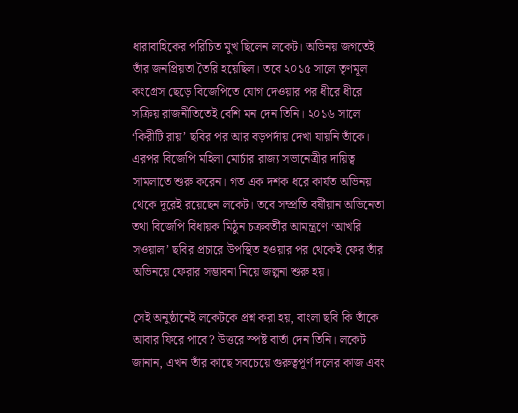ধারাবাহিকের পরিচিত মুখ ছিলেন লকেট। অভিনয় জগতেই তাঁর জনপ্রিয়তা তৈরি হয়েছিল। তবে ২০১৫ সালে তৃণমূল কংগ্রেস ছেড়ে বিজেপিতে যোগ দেওয়ার পর ধীরে ধীরে সক্রিয় রাজনীতিতেই বেশি মন দেন তিনি। ২০১৬ সালে ‘কিরীটি রায়’ ছবির পর আর বড়পর্দায় দেখা যায়নি তাঁকে। এরপর বিজেপি মহিলা মোর্চার রাজ্য সভানেত্রীর দায়িত্ব সামলাতে শুরু করেন। গত এক দশক ধরে কার্যত অভিনয় থেকে দূরেই রয়েছেন লকেট। তবে সম্প্রতি বর্ষীয়ান অভিনেতা তথা বিজেপি বিধায়ক মিঠুন চক্রবর্তীর আমন্ত্রণে ‘আখরি সওয়াল’ ছবির প্রচারে উপস্থিত হওয়ার পর থেকেই ফের তাঁর অভিনয়ে ফেরার সম্ভাবনা নিয়ে জল্পনা শুরু হয়।

সেই অনুষ্ঠানেই লকেটকে প্রশ্ন করা হয়, বাংলা ছবি কি তাঁকে আবার ফিরে পাবে? উত্তরে স্পষ্ট বার্তা দেন তিনি। লকেট জানান, এখন তাঁর কাছে সবচেয়ে গুরুত্বপূর্ণ দলের কাজ এবং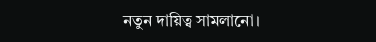নতুন দায়িত্ব সামলানো।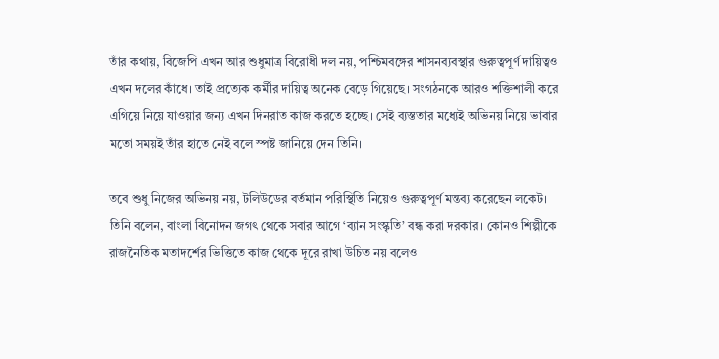তাঁর কথায়, বিজেপি এখন আর শুধুমাত্র বিরোধী দল নয়, পশ্চিমবঙ্গের শাসনব্যবস্থার গুরুত্বপূর্ণ দায়িত্বও এখন দলের কাঁধে। তাই প্রত্যেক কর্মীর দায়িত্ব অনেক বেড়ে গিয়েছে। সংগঠনকে আরও শক্তিশালী করে এগিয়ে নিয়ে যাওয়ার জন্য এখন দিনরাত কাজ করতে হচ্ছে। সেই ব্যস্ততার মধ্যেই অভিনয় নিয়ে ভাবার মতো সময়ই তাঁর হাতে নেই বলে স্পষ্ট জানিয়ে দেন তিনি।

তবে শুধু নিজের অভিনয় নয়, টলিউডের বর্তমান পরিস্থিতি নিয়েও গুরুত্বপূর্ণ মন্তব্য করেছেন লকেট। তিনি বলেন, বাংলা বিনোদন জগৎ থেকে সবার আগে ‘ব্যান সংস্কৃতি’ বন্ধ করা দরকার। কোনও শিল্পীকে রাজনৈতিক মতাদর্শের ভিত্তিতে কাজ থেকে দূরে রাখা উচিত নয় বলেও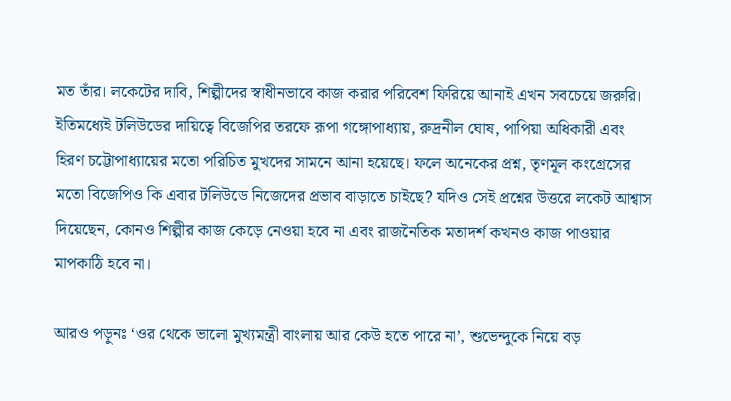মত তাঁর। লকেটের দাবি, শিল্পীদের স্বাধীনভাবে কাজ করার পরিবেশ ফিরিয়ে আনাই এখন সবচেয়ে জরুরি। ইতিমধ্যেই টলিউডের দায়িত্বে বিজেপির তরফে রূপা গঙ্গোপাধ্যায়, রুদ্রনীল ঘোষ, পাপিয়া অধিকারী এবং হিরণ চট্টোপাধ্যায়ের মতো পরিচিত মুখদের সামনে আনা হয়েছে। ফলে অনেকের প্রশ্ন, তৃণমূল কংগ্রেসের মতো বিজেপিও কি এবার টলিউডে নিজেদের প্রভাব বাড়াতে চাইছে? যদিও সেই প্রশ্নের উত্তরে লকেট আশ্বাস দিয়েছেন, কোনও শিল্পীর কাজ কেড়ে নেওয়া হবে না এবং রাজনৈতিক মতাদর্শ কখনও কাজ পাওয়ার মাপকাঠি হবে না।

আরও পড়ুনঃ ‘ওর থেকে ভালো মুখ্যমন্ত্রী বাংলায় আর কেউ হতে পারে না’, শুভেন্দুকে নিয়ে বড়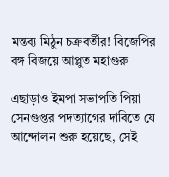মন্তব্য মিঠুন চক্রবর্তীর! বিজেপির বঙ্গ বিজয়ে আপ্লুত মহাগুরু

এছাড়াও ইমপা সভাপতি পিয়া সেনগুপ্তর পদত্যাগের দাবিতে যে আন্দোলন শুরু হয়েছে, সেই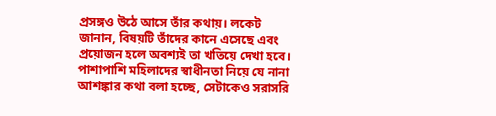প্রসঙ্গও উঠে আসে তাঁর কথায়। লকেট জানান, বিষয়টি তাঁদের কানে এসেছে এবং প্রয়োজন হলে অবশ্যই তা খতিয়ে দেখা হবে। পাশাপাশি মহিলাদের স্বাধীনতা নিয়ে যে নানা আশঙ্কার কথা বলা হচ্ছে, সেটাকেও সরাসরি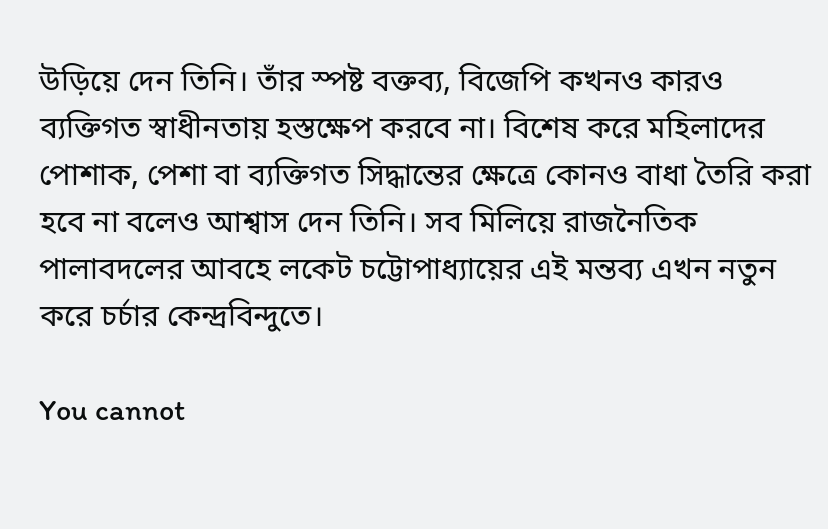উড়িয়ে দেন তিনি। তাঁর স্পষ্ট বক্তব্য, বিজেপি কখনও কারও ব্যক্তিগত স্বাধীনতায় হস্তক্ষেপ করবে না। বিশেষ করে মহিলাদের পোশাক, পেশা বা ব্যক্তিগত সিদ্ধান্তের ক্ষেত্রে কোনও বাধা তৈরি করা হবে না বলেও আশ্বাস দেন তিনি। সব মিলিয়ে রাজনৈতিক পালাবদলের আবহে লকেট চট্টোপাধ্যায়ের এই মন্তব্য এখন নতুন করে চর্চার কেন্দ্রবিন্দুতে।

You cannot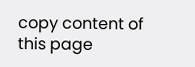copy content of this page